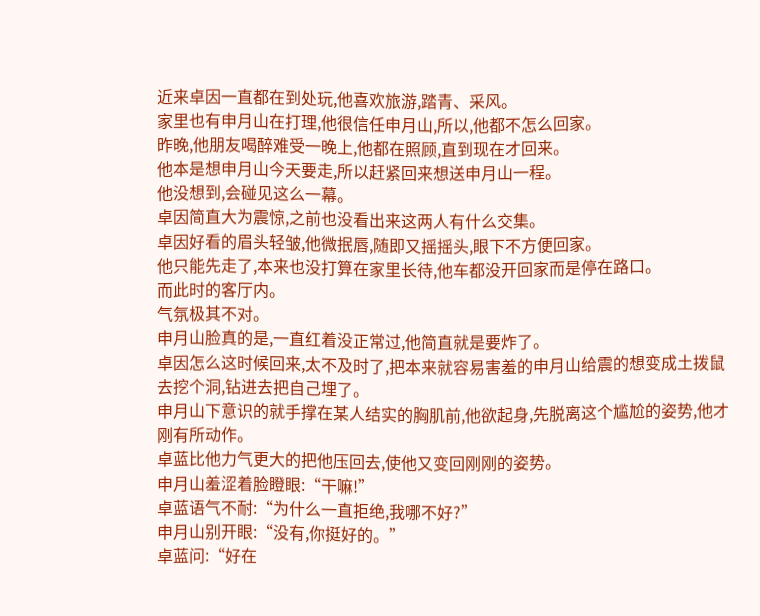近来卓因一直都在到处玩,他喜欢旅游,踏青、采风。
家里也有申月山在打理,他很信任申月山,所以,他都不怎么回家。
昨晚,他朋友喝醉难受一晚上,他都在照顾,直到现在才回来。
他本是想申月山今天要走,所以赶紧回来想送申月山一程。
他没想到,会碰见这么一幕。
卓因简直大为震惊,之前也没看出来这两人有什么交集。
卓因好看的眉头轻皱,他微抿唇,随即又摇摇头,眼下不方便回家。
他只能先走了,本来也没打算在家里长待,他车都没开回家而是停在路口。
而此时的客厅内。
气氛极其不对。
申月山脸真的是,一直红着没正常过,他简直就是要炸了。
卓因怎么这时候回来,太不及时了,把本来就容易害羞的申月山给震的想变成土拨鼠去挖个洞,钻进去把自己埋了。
申月山下意识的就手撑在某人结实的胸肌前,他欲起身,先脱离这个尴尬的姿势,他才刚有所动作。
卓蓝比他力气更大的把他压回去,使他又变回刚刚的姿势。
申月山羞涩着脸瞪眼:“干嘛!”
卓蓝语气不耐:“为什么一直拒绝,我哪不好?”
申月山别开眼:“没有,你挺好的。”
卓蓝问:“好在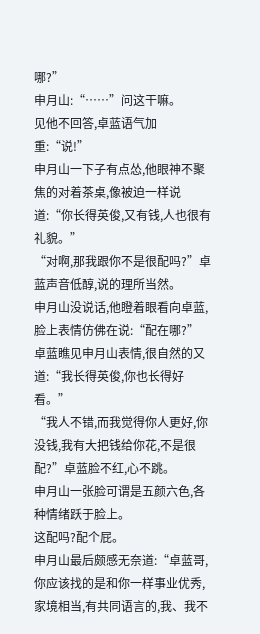哪?”
申月山:“……”问这干嘛。
见他不回答,卓蓝语气加重:“说!”
申月山一下子有点怂,他眼神不聚焦的对着茶桌,像被迫一样说道:“你长得英俊,又有钱,人也很有礼貌。”
“对啊,那我跟你不是很配吗?”卓蓝声音低醇,说的理所当然。
申月山没说话,他瞪着眼看向卓蓝,脸上表情仿佛在说:“配在哪?”
卓蓝瞧见申月山表情,很自然的又道:“我长得英俊,你也长得好看。”
“我人不错,而我觉得你人更好,你没钱,我有大把钱给你花,不是很配?”卓蓝脸不红,心不跳。
申月山一张脸可谓是五颜六色,各种情绪跃于脸上。
这配吗?配个屁。
申月山最后颇感无奈道:“卓蓝哥,你应该找的是和你一样事业优秀,家境相当,有共同语言的,我、我不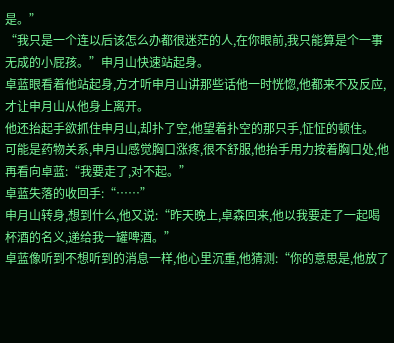是。”
“我只是一个连以后该怎么办都很迷茫的人,在你眼前,我只能算是个一事无成的小屁孩。”申月山快速站起身。
卓蓝眼看着他站起身,方才听申月山讲那些话他一时恍惚,他都来不及反应,才让申月山从他身上离开。
他还抬起手欲抓住申月山,却扑了空,他望着扑空的那只手,怔怔的顿住。
可能是药物关系,申月山感觉胸口涨疼,很不舒服,他抬手用力按着胸口处,他再看向卓蓝:“我要走了,对不起。”
卓蓝失落的收回手:“……”
申月山转身,想到什么,他又说:“昨天晚上,卓森回来,他以我要走了一起喝杯酒的名义,递给我一罐啤酒。”
卓蓝像听到不想听到的消息一样,他心里沉重,他猜测:“你的意思是,他放了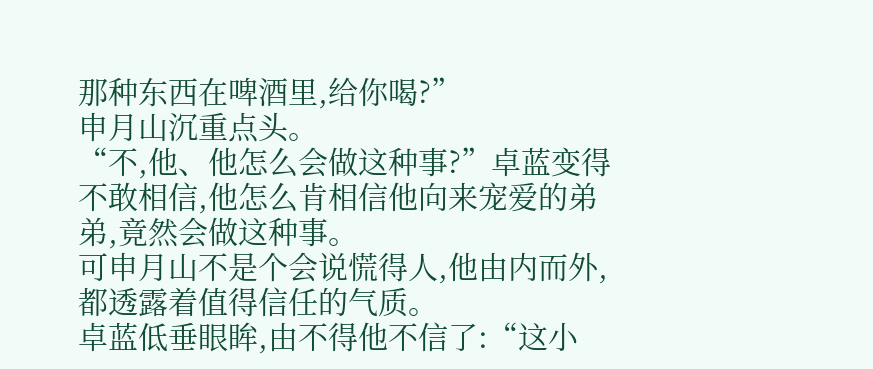那种东西在啤酒里,给你喝?”
申月山沉重点头。
“不,他、他怎么会做这种事?”卓蓝变得不敢相信,他怎么肯相信他向来宠爱的弟弟,竟然会做这种事。
可申月山不是个会说慌得人,他由内而外,都透露着值得信任的气质。
卓蓝低垂眼眸,由不得他不信了:“这小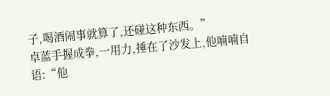子,喝酒闹事就算了,还碰这种东西。”
卓蓝手握成拳,一用力,捶在了沙发上,他喃喃自语:“他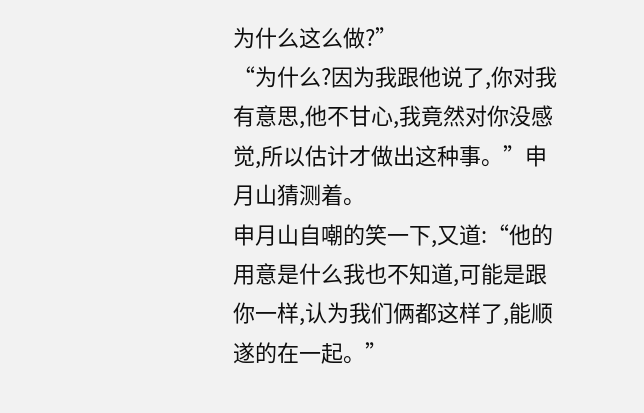为什么这么做?”
“为什么?因为我跟他说了,你对我有意思,他不甘心,我竟然对你没感觉,所以估计才做出这种事。”申月山猜测着。
申月山自嘲的笑一下,又道:“他的用意是什么我也不知道,可能是跟你一样,认为我们俩都这样了,能顺遂的在一起。”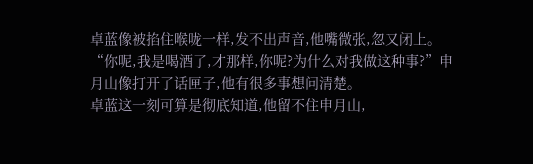卓蓝像被掐住喉咙一样,发不出声音,他嘴微张,忽又闭上。
“你呢,我是喝酒了,才那样,你呢?为什么对我做这种事?”申月山像打开了话匣子,他有很多事想问清楚。
卓蓝这一刻可算是彻底知道,他留不住申月山,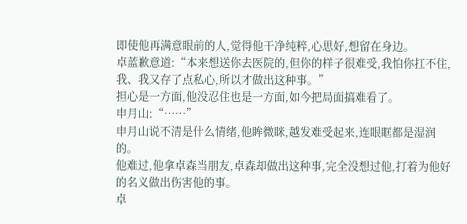即使他再满意眼前的人,觉得他干净纯粹,心思好,想留在身边。
卓蓝歉意道:“本来想送你去医院的,但你的样子很难受,我怕你扛不住,我、我又存了点私心,所以才做出这种事。”
担心是一方面,他没忍住也是一方面,如今把局面搞难看了。
申月山:“……”
申月山说不清是什么情绪,他眸微眯,越发难受起来,连眼眶都是湿润的。
他难过,他拿卓森当朋友,卓森却做出这种事,完全没想过他,打着为他好的名义做出伤害他的事。
卓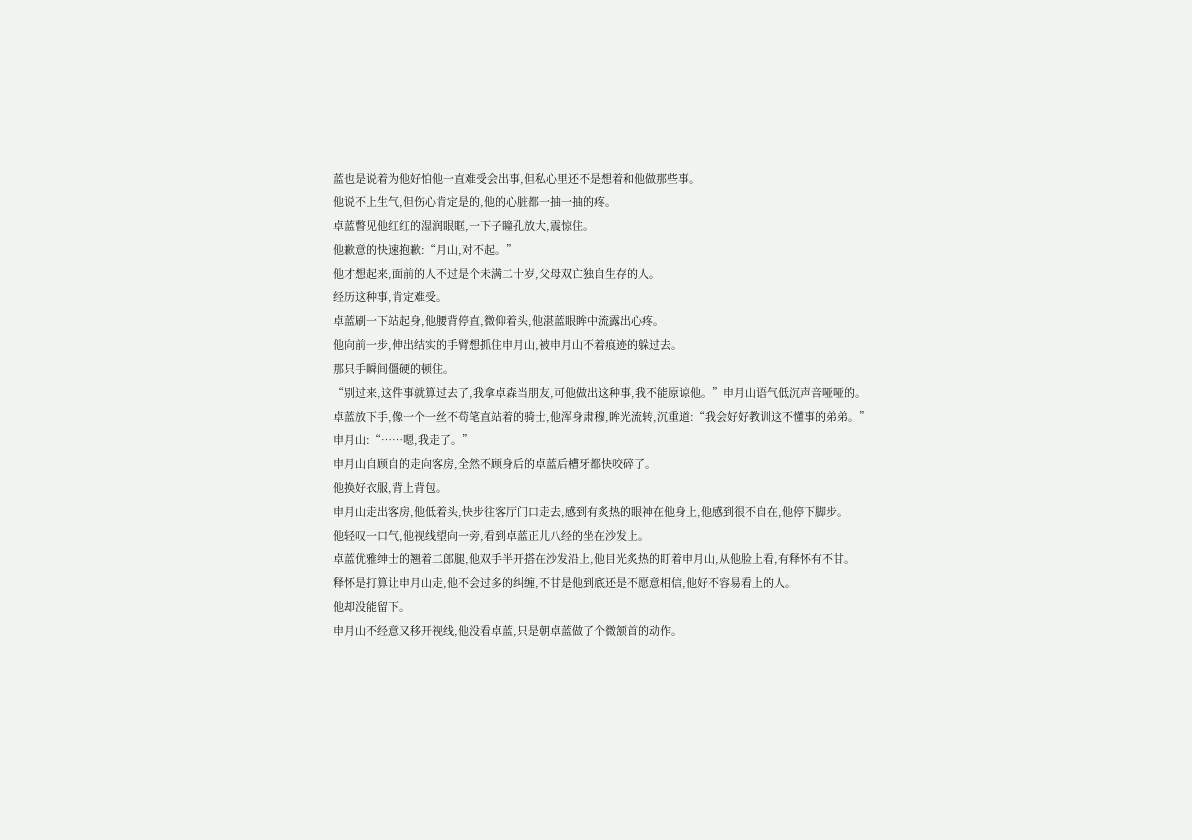蓝也是说着为他好怕他一直难受会出事,但私心里还不是想着和他做那些事。
他说不上生气,但伤心肯定是的,他的心脏都一抽一抽的疼。
卓蓝瞥见他红红的湿润眼眶,一下子瞳孔放大,震惊住。
他歉意的快速抱歉:“月山,对不起。”
他才想起来,面前的人不过是个未满二十岁,父母双亡独自生存的人。
经历这种事,肯定难受。
卓蓝刷一下站起身,他腰背停直,微仰着头,他湛蓝眼眸中流露出心疼。
他向前一步,伸出结实的手臂想抓住申月山,被申月山不着痕迹的躲过去。
那只手瞬间僵硬的顿住。
“别过来,这件事就算过去了,我拿卓森当朋友,可他做出这种事,我不能原谅他。”申月山语气低沉声音哑哑的。
卓蓝放下手,像一个一丝不苟笔直站着的骑士,他浑身肃穆,眸光流转,沉重道:“我会好好教训这不懂事的弟弟。”
申月山:“……嗯,我走了。”
申月山自顾自的走向客房,全然不顾身后的卓蓝后槽牙都快咬碎了。
他换好衣服,背上背包。
申月山走出客房,他低着头,快步往客厅门口走去,感到有炙热的眼神在他身上,他感到很不自在,他停下脚步。
他轻叹一口气,他视线望向一旁,看到卓蓝正儿八经的坐在沙发上。
卓蓝优雅绅士的翘着二郎腿,他双手半开搭在沙发沿上,他目光炙热的盯着申月山,从他脸上看,有释怀有不甘。
释怀是打算让申月山走,他不会过多的纠缠,不甘是他到底还是不愿意相信,他好不容易看上的人。
他却没能留下。
申月山不经意又移开视线,他没看卓蓝,只是朝卓蓝做了个微颔首的动作。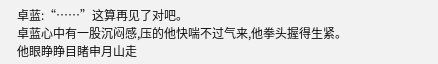卓蓝:“……”这算再见了对吧。
卓蓝心中有一股沉闷感,压的他快喘不过气来,他拳头握得生紧。
他眼睁睁目睹申月山走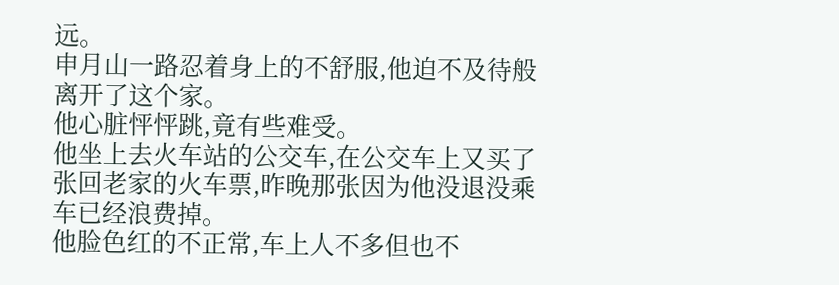远。
申月山一路忍着身上的不舒服,他迫不及待般离开了这个家。
他心脏怦怦跳,竟有些难受。
他坐上去火车站的公交车,在公交车上又买了张回老家的火车票,昨晚那张因为他没退没乘车已经浪费掉。
他脸色红的不正常,车上人不多但也不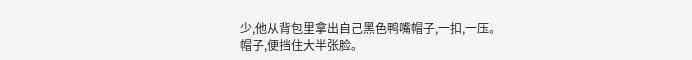少,他从背包里拿出自己黑色鸭嘴帽子,一扣,一压。
帽子,便挡住大半张脸。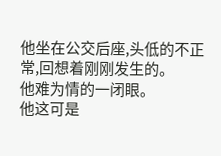他坐在公交后座,头低的不正常,回想着刚刚发生的。
他难为情的一闭眼。
他这可是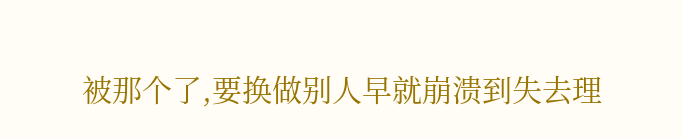被那个了,要换做别人早就崩溃到失去理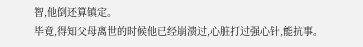智,他倒还算镇定。
毕竟,得知父母离世的时候他已经崩溃过,心脏打过强心针,能抗事。